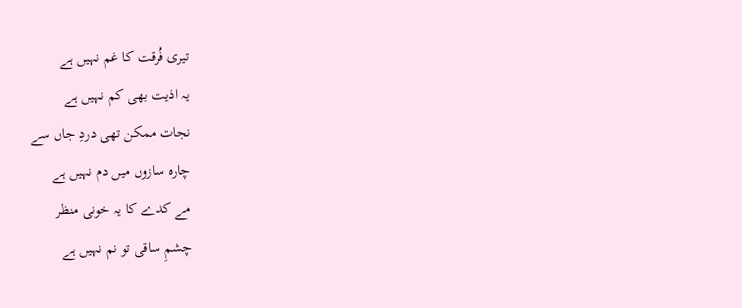تیری فُرقت کا غم نہیں ہے
یہ اذیت بھی کم نہیں ہے
نجات ممکن تھی دردِ جاں سے
چارہ سازوں میں دم نہیں ہے
مے کدے کا یہ خونی منظر
چشمِ ساقی تو نم نہیں ہے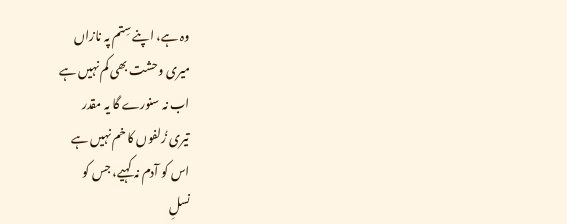وہ ہے، اپنے سِتم پہ نازاں
میری وحشت بھی کم نہیں ہے
اب نہ سنورے گا یہ مقدر
تیری زُلفوں کا خم نہیں ہے
اس کو آدم نہ کہیے، جس کو
نسلِ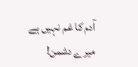آدم کا غم نہیں ہے
میرے دشمن!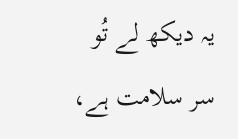یہ دیکھ لے تُو
سر سلامت ہے،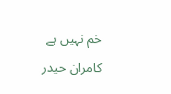خم نہیں ہے
کامران حیدر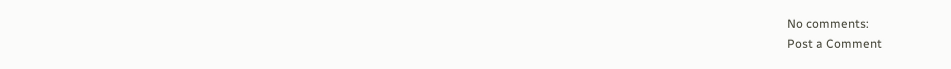No comments:
Post a Comment